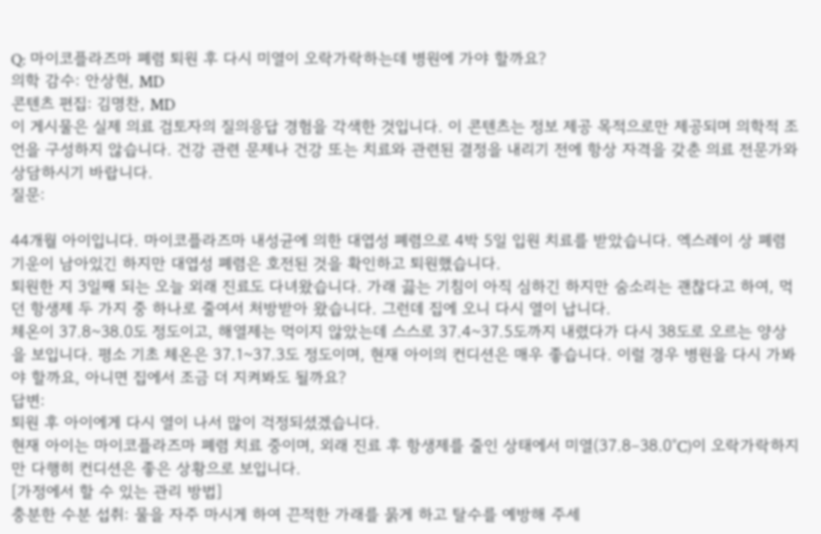Q: 마이코플라즈마 폐렴 퇴원 후 다시 미열이 오락가락하는데 병원에 가야 할까요?
의학 감수: 안상현, MD
콘텐츠 편집: 김명찬, MD
이 게시물은 실제 의료 검토자의 질의응답 경험을 각색한 것입니다. 이 콘텐츠는 정보 제공 목적으로만 제공되며 의학적 조언을 구성하지 않습니다. 건강 관련 문제나 건강 또는 치료와 관련된 결정을 내리기 전에 항상 자격을 갖춘 의료 전문가와 상담하시기 바랍니다.
질문:

44개월 아이입니다. 마이코플라즈마 내성균에 의한 대엽성 폐렴으로 4박 5일 입원 치료를 받았습니다. 엑스레이 상 폐렴 기운이 남아있긴 하지만 대엽성 폐렴은 호전된 것을 확인하고 퇴원했습니다.
퇴원한 지 3일째 되는 오늘 외래 진료도 다녀왔습니다. 가래 끓는 기침이 아직 심하긴 하지만 숨소리는 괜찮다고 하여, 먹던 항생제 두 가지 중 하나로 줄여서 처방받아 왔습니다. 그런데 집에 오니 다시 열이 납니다.
체온이 37.8~38.0도 정도이고, 해열제는 먹이지 않았는데 스스로 37.4~37.5도까지 내렸다가 다시 38도로 오르는 양상을 보입니다. 평소 기초 체온은 37.1~37.3도 정도이며, 현재 아이의 컨디션은 매우 좋습니다. 이럴 경우 병원을 다시 가봐야 할까요, 아니면 집에서 조금 더 지켜봐도 될까요?
답변:
퇴원 후 아이에게 다시 열이 나서 많이 걱정되셨겠습니다.
현재 아이는 마이코플라즈마 폐렴 치료 중이며, 외래 진료 후 항생제를 줄인 상태에서 미열(37.8–38.0°C)이 오락가락하지만 다행히 컨디션은 좋은 상황으로 보입니다.
[가정에서 할 수 있는 관리 방법]
충분한 수분 섭취: 물을 자주 마시게 하여 끈적한 가래를 묽게 하고 탈수를 예방해 주세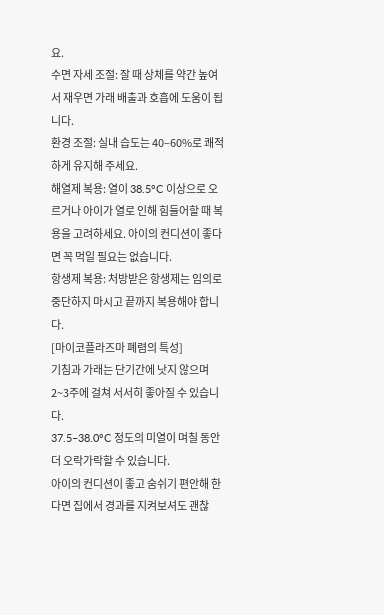요.
수면 자세 조절: 잘 때 상체를 약간 높여서 재우면 가래 배출과 호흡에 도움이 됩니다.
환경 조절: 실내 습도는 40–60%로 쾌적하게 유지해 주세요.
해열제 복용: 열이 38.5°C 이상으로 오르거나 아이가 열로 인해 힘들어할 때 복용을 고려하세요. 아이의 컨디션이 좋다면 꼭 먹일 필요는 없습니다.
항생제 복용: 처방받은 항생제는 임의로 중단하지 마시고 끝까지 복용해야 합니다.
[마이코플라즈마 폐렴의 특성]
기침과 가래는 단기간에 낫지 않으며 2~3주에 걸쳐 서서히 좋아질 수 있습니다.
37.5–38.0°C 정도의 미열이 며칠 동안 더 오락가락할 수 있습니다.
아이의 컨디션이 좋고 숨쉬기 편안해 한다면 집에서 경과를 지켜보셔도 괜찮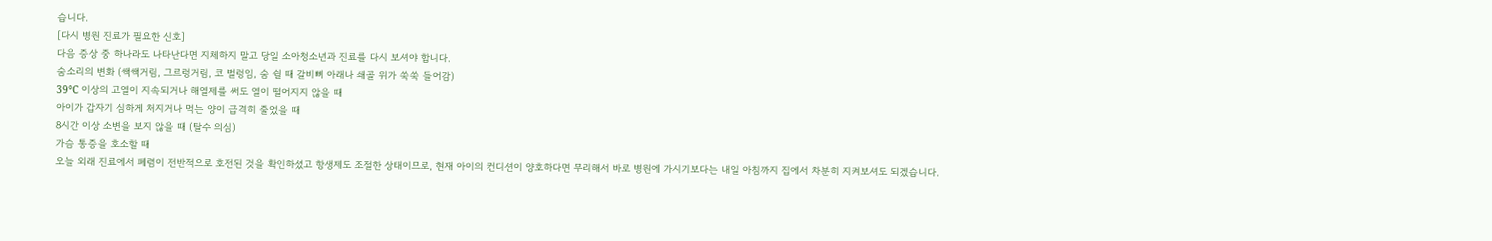습니다.
[다시 병원 진료가 필요한 신호]
다음 증상 중 하나라도 나타난다면 지체하지 말고 당일 소아청소년과 진료를 다시 보셔야 합니다.
숨소리의 변화 (쌕쌕거림, 그르렁거림, 코 벌렁임, 숨 쉴 때 갈비뼈 아래나 쇄골 위가 쑥쑥 들어감)
39°C 이상의 고열이 지속되거나 해열제를 써도 열이 떨어지지 않을 때
아이가 갑자기 심하게 처지거나 먹는 양이 급격히 줄었을 때
8시간 이상 소변을 보지 않을 때 (탈수 의심)
가슴 통증을 호소할 때
오늘 외래 진료에서 폐렴이 전반적으로 호전된 것을 확인하셨고 항생제도 조절한 상태이므로, 현재 아이의 컨디션이 양호하다면 무리해서 바로 병원에 가시기보다는 내일 아침까지 집에서 차분히 지켜보셔도 되겠습니다.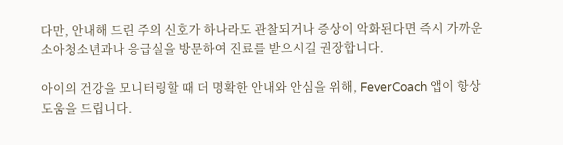다만, 안내해 드린 주의 신호가 하나라도 관찰되거나 증상이 악화된다면 즉시 가까운 소아청소년과나 응급실을 방문하여 진료를 받으시길 권장합니다.

아이의 건강을 모니터링할 때 더 명확한 안내와 안심을 위해, FeverCoach 앱이 항상 도움을 드립니다.